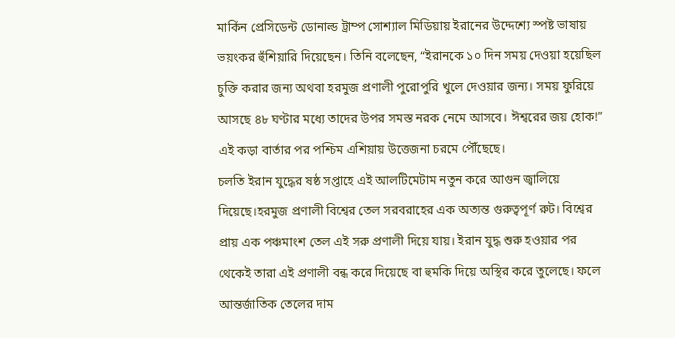মার্কিন প্রেসিডেন্ট ডোনাল্ড ট্রাম্প সোশ্যাল মিডিয়ায় ইরানের উদ্দেশ্যে স্পষ্ট ভাষায় ভয়ংকর হুঁশিয়ারি দিয়েছেন। তিনি বলেছেন, “ইরানকে ১০ দিন সময় দেওয়া হয়েছিল চুক্তি করার জন্য অথবা হরমুজ প্রণালী পুরোপুরি খুলে দেওয়ার জন্য। সময় ফুরিয়ে আসছে ৪৮ ঘণ্টার মধ্যে তাদের উপর সমস্ত নরক নেমে আসবে। ঈশ্বরের জয় হোক!” এই কড়া বার্তার পর পশ্চিম এশিয়ায় উত্তেজনা চরমে পৌঁছেছে।
চলতি ইরান যুদ্ধের ষষ্ঠ সপ্তাহে এই আলটিমেটাম নতুন করে আগুন জ্বালিয়ে দিয়েছে।হরমুজ প্রণালী বিশ্বের তেল সরবরাহের এক অত্যন্ত গুরুত্বপূর্ণ রুট। বিশ্বের প্রায় এক পঞ্চমাংশ তেল এই সরু প্রণালী দিয়ে যায়। ইরান যুদ্ধ শুরু হওয়ার পর থেকেই তারা এই প্রণালী বন্ধ করে দিয়েছে বা হুমকি দিয়ে অস্থির করে তুলেছে। ফলে আন্তর্জাতিক তেলের দাম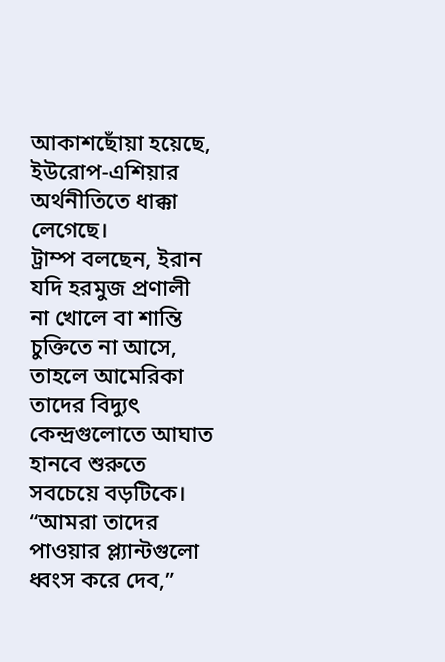আকাশছোঁয়া হয়েছে, ইউরোপ-এশিয়ার অর্থনীতিতে ধাক্কা লেগেছে।
ট্রাম্প বলছেন, ইরান যদি হরমুজ প্রণালী না খোলে বা শান্তি চুক্তিতে না আসে, তাহলে আমেরিকা তাদের বিদ্যুৎ কেন্দ্রগুলোতে আঘাত হানবে শুরুতে সবচেয়ে বড়টিকে। “আমরা তাদের পাওয়ার প্ল্যান্টগুলো ধ্বংস করে দেব,”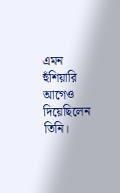এমন হুঁশিয়ারি আগেও দিয়েছিলেন তিনি।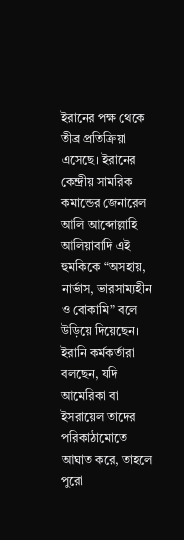ইরানের পক্ষ থেকে তীব্র প্রতিক্রিয়া এসেছে। ইরানের কেন্দ্রীয় সামরিক কমান্ডের জেনারেল আলি আব্দোল্লাহি আলিয়াবাদি এই হুমকিকে “অসহায়, নার্ভাস, ভারসাম্যহীন ও বোকামি” বলে উড়িয়ে দিয়েছেন।
ইরানি কর্মকর্তারা বলছেন, যদি আমেরিকা বা ইসরায়েল তাদের পরিকাঠামোতে আঘাত করে, তাহলে পুরো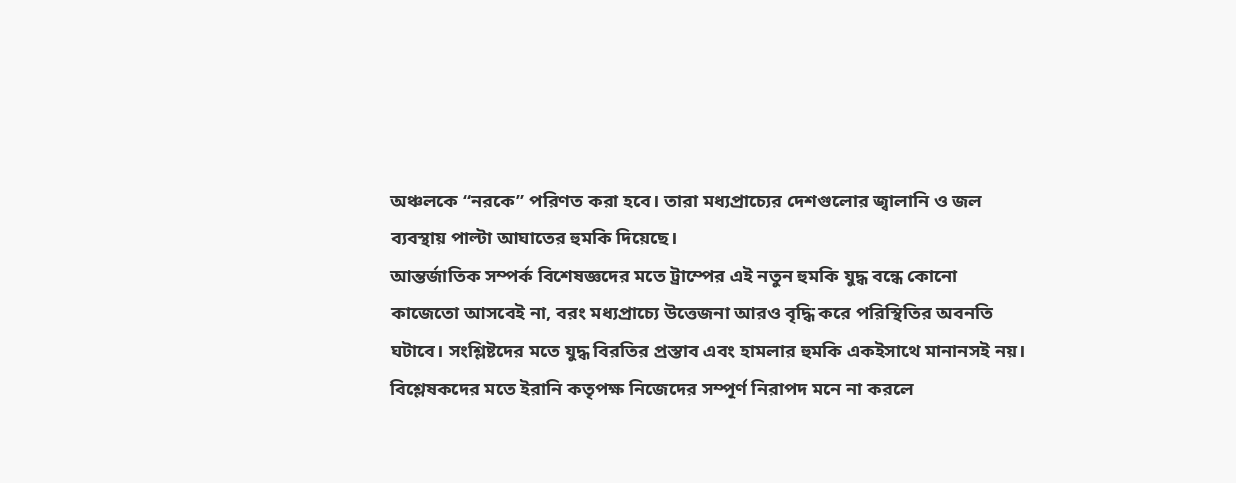অঞ্চলকে “নরকে” পরিণত করা হবে। তারা মধ্যপ্রাচ্যের দেশগুলোর জ্বালানি ও জল ব্যবস্থায় পাল্টা আঘাতের হুমকি দিয়েছে।
আন্তর্জাতিক সম্পর্ক বিশেষজ্ঞদের মতে ট্রাম্পের এই নতুন হুমকি যুদ্ধ বন্ধে কোনো কাজেতো আসবেই না, বরং মধ্যপ্রাচ্যে উত্তেজনা আরও বৃদ্ধি করে পরিস্থিতির অবনতি ঘটাবে। সংশ্লিষ্টদের মতে যুদ্ধ বিরতির প্রস্তাব এবং হামলার হুমকি একইসাথে মানানসই নয়। বিশ্লেষকদের মতে ইরানি কতৃপক্ষ নিজেদের সম্পূর্ণ নিরাপদ মনে না করলে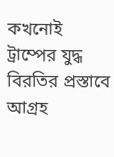কখনোই ট্রাম্পের যুদ্ধ বিরতির প্রস্তাবে আগ্রহ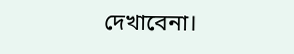দেখাবেনা।